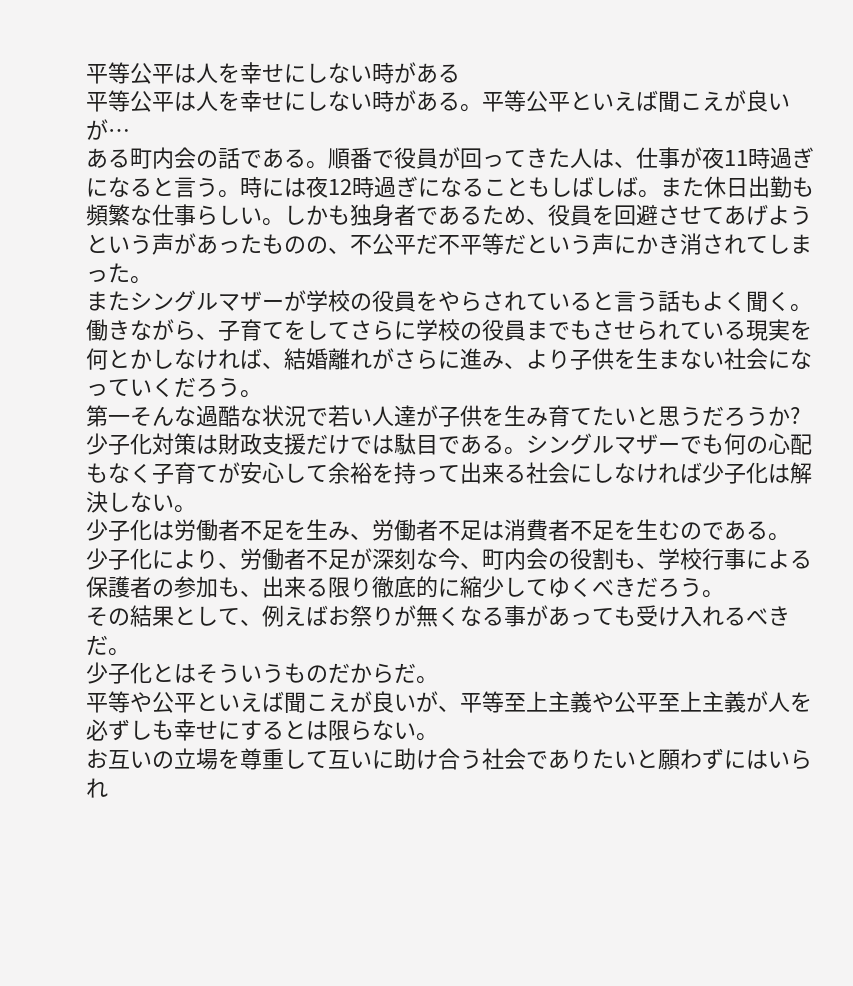平等公平は人を幸せにしない時がある
平等公平は人を幸せにしない時がある。平等公平といえば聞こえが良いが…
ある町内会の話である。順番で役員が回ってきた人は、仕事が夜11時過ぎになると言う。時には夜12時過ぎになることもしばしば。また休日出勤も頻繁な仕事らしい。しかも独身者であるため、役員を回避させてあげようという声があったものの、不公平だ不平等だという声にかき消されてしまった。
またシングルマザーが学校の役員をやらされていると言う話もよく聞く。働きながら、子育てをしてさらに学校の役員までもさせられている現実を何とかしなければ、結婚離れがさらに進み、より子供を生まない社会になっていくだろう。
第一そんな過酷な状況で若い人達が子供を生み育てたいと思うだろうか?
少子化対策は財政支援だけでは駄目である。シングルマザーでも何の心配もなく子育てが安心して余裕を持って出来る社会にしなければ少子化は解決しない。
少子化は労働者不足を生み、労働者不足は消費者不足を生むのである。
少子化により、労働者不足が深刻な今、町内会の役割も、学校行事による保護者の参加も、出来る限り徹底的に縮少してゆくべきだろう。
その結果として、例えばお祭りが無くなる事があっても受け入れるべきだ。
少子化とはそういうものだからだ。
平等や公平といえば聞こえが良いが、平等至上主義や公平至上主義が人を必ずしも幸せにするとは限らない。
お互いの立場を尊重して互いに助け合う社会でありたいと願わずにはいられ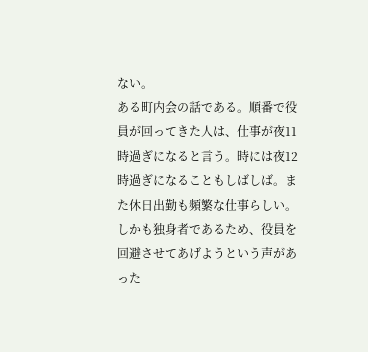ない。
ある町内会の話である。順番で役員が回ってきた人は、仕事が夜11時過ぎになると言う。時には夜12時過ぎになることもしばしば。また休日出勤も頻繁な仕事らしい。しかも独身者であるため、役員を回避させてあげようという声があった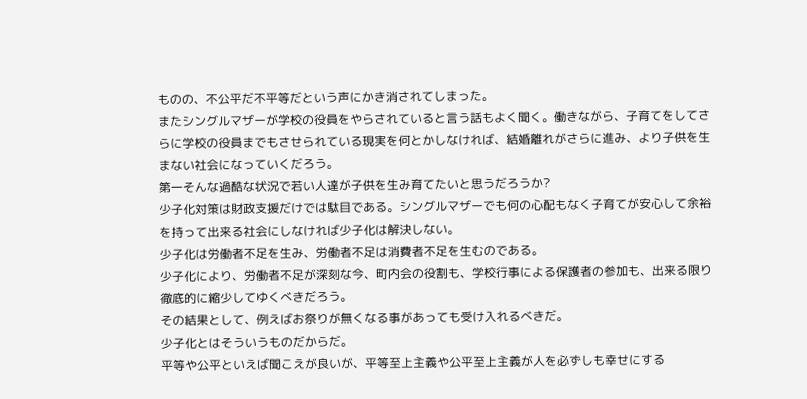ものの、不公平だ不平等だという声にかき消されてしまった。
またシングルマザーが学校の役員をやらされていると言う話もよく聞く。働きながら、子育てをしてさらに学校の役員までもさせられている現実を何とかしなければ、結婚離れがさらに進み、より子供を生まない社会になっていくだろう。
第一そんな過酷な状況で若い人達が子供を生み育てたいと思うだろうか?
少子化対策は財政支援だけでは駄目である。シングルマザーでも何の心配もなく子育てが安心して余裕を持って出来る社会にしなければ少子化は解決しない。
少子化は労働者不足を生み、労働者不足は消費者不足を生むのである。
少子化により、労働者不足が深刻な今、町内会の役割も、学校行事による保護者の参加も、出来る限り徹底的に縮少してゆくべきだろう。
その結果として、例えばお祭りが無くなる事があっても受け入れるべきだ。
少子化とはそういうものだからだ。
平等や公平といえば聞こえが良いが、平等至上主義や公平至上主義が人を必ずしも幸せにする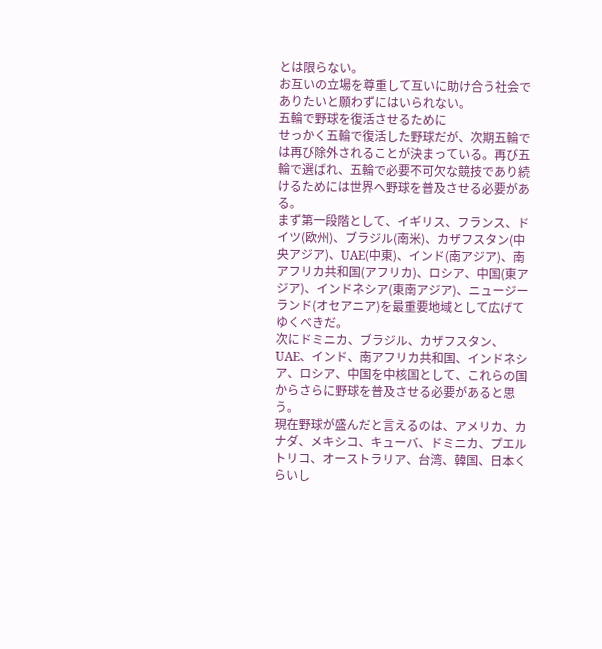とは限らない。
お互いの立場を尊重して互いに助け合う社会でありたいと願わずにはいられない。
五輪で野球を復活させるために
せっかく五輪で復活した野球だが、次期五輪では再び除外されることが決まっている。再び五輪で選ばれ、五輪で必要不可欠な競技であり続けるためには世界へ野球を普及させる必要がある。
まず第一段階として、イギリス、フランス、ドイツ(欧州)、ブラジル(南米)、カザフスタン(中央アジア)、UAE(中東)、インド(南アジア)、南アフリカ共和国(アフリカ)、ロシア、中国(東アジア)、インドネシア(東南アジア)、ニュージーランド(オセアニア)を最重要地域として広げてゆくべきだ。
次にドミニカ、ブラジル、カザフスタン、UAE、インド、南アフリカ共和国、インドネシア、ロシア、中国を中核国として、これらの国からさらに野球を普及させる必要があると思う。
現在野球が盛んだと言えるのは、アメリカ、カナダ、メキシコ、キューバ、ドミニカ、プエルトリコ、オーストラリア、台湾、韓国、日本くらいし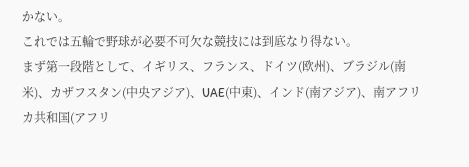かない。
これでは五輪で野球が必要不可欠な競技には到底なり得ない。
まず第一段階として、イギリス、フランス、ドイツ(欧州)、ブラジル(南米)、カザフスタン(中央アジア)、UAE(中東)、インド(南アジア)、南アフリカ共和国(アフリ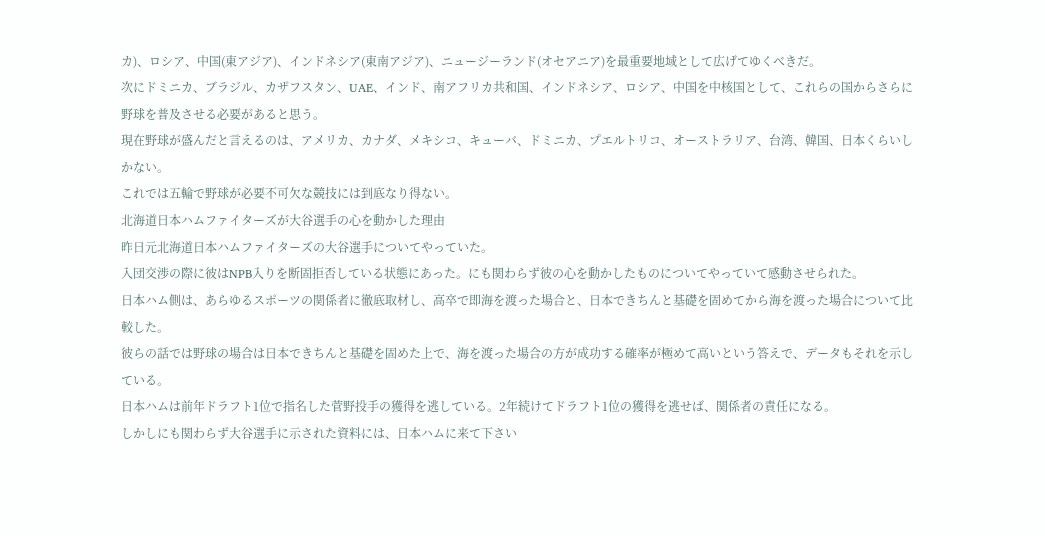カ)、ロシア、中国(東アジア)、インドネシア(東南アジア)、ニュージーランド(オセアニア)を最重要地域として広げてゆくべきだ。
次にドミニカ、ブラジル、カザフスタン、UAE、インド、南アフリカ共和国、インドネシア、ロシア、中国を中核国として、これらの国からさらに野球を普及させる必要があると思う。
現在野球が盛んだと言えるのは、アメリカ、カナダ、メキシコ、キューバ、ドミニカ、プエルトリコ、オーストラリア、台湾、韓国、日本くらいしかない。
これでは五輪で野球が必要不可欠な競技には到底なり得ない。
北海道日本ハムファイターズが大谷選手の心を動かした理由
昨日元北海道日本ハムファイターズの大谷選手についてやっていた。
入団交渉の際に彼はNPB入りを断固拒否している状態にあった。にも関わらず彼の心を動かしたものについてやっていて感動させられた。
日本ハム側は、あらゆるスポーツの関係者に徹底取材し、高卒で即海を渡った場合と、日本できちんと基礎を固めてから海を渡った場合について比較した。
彼らの話では野球の場合は日本できちんと基礎を固めた上で、海を渡った場合の方が成功する確率が極めて高いという答えで、データもそれを示している。
日本ハムは前年ドラフト1位で指名した菅野投手の獲得を逃している。2年続けてドラフト1位の獲得を逃せば、関係者の責任になる。
しかしにも関わらず大谷選手に示された資料には、日本ハムに来て下さい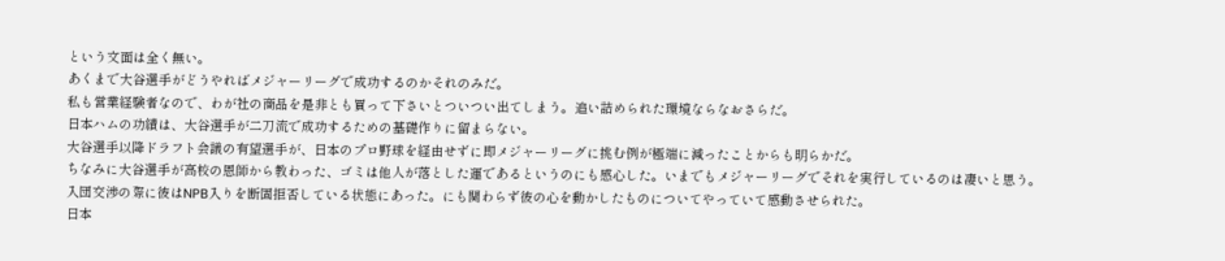という文面は全く無い。
あくまで大谷選手がどうやればメジャーリーグで成功するのかそれのみだ。
私も営業経験者なので、わが社の商品を是非とも買って下さいとついつい出てしまう。追い詰められた環境ならなおさらだ。
日本ハムの功績は、大谷選手が二刀流で成功するための基礎作りに留まらない。
大谷選手以降ドラフト会議の有望選手が、日本のプロ野球を経由せずに即メジャーリーグに挑む例が極端に減ったことからも明らかだ。
ちなみに大谷選手が高校の恩師から教わった、ゴミは他人が落とした運であるというのにも感心した。いまでもメジャーリーグでそれを実行しているのは凄いと思う。
入団交渉の際に彼はNPB入りを断固拒否している状態にあった。にも関わらず彼の心を動かしたものについてやっていて感動させられた。
日本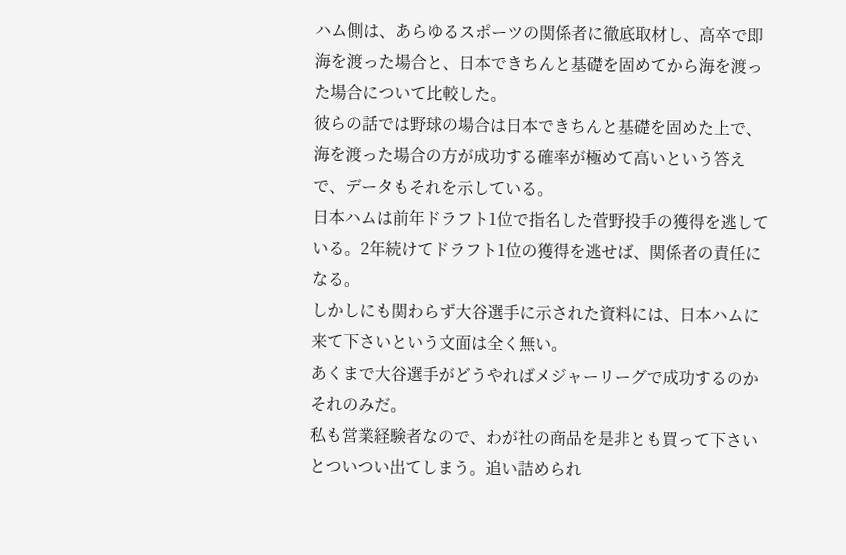ハム側は、あらゆるスポーツの関係者に徹底取材し、高卒で即海を渡った場合と、日本できちんと基礎を固めてから海を渡った場合について比較した。
彼らの話では野球の場合は日本できちんと基礎を固めた上で、海を渡った場合の方が成功する確率が極めて高いという答えで、データもそれを示している。
日本ハムは前年ドラフト1位で指名した菅野投手の獲得を逃している。2年続けてドラフト1位の獲得を逃せば、関係者の責任になる。
しかしにも関わらず大谷選手に示された資料には、日本ハムに来て下さいという文面は全く無い。
あくまで大谷選手がどうやればメジャーリーグで成功するのかそれのみだ。
私も営業経験者なので、わが社の商品を是非とも買って下さいとついつい出てしまう。追い詰められ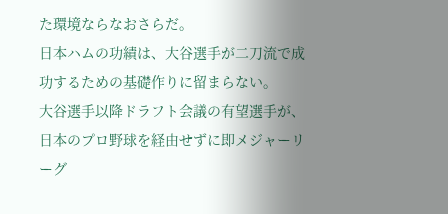た環境ならなおさらだ。
日本ハムの功績は、大谷選手が二刀流で成功するための基礎作りに留まらない。
大谷選手以降ドラフト会議の有望選手が、日本のプロ野球を経由せずに即メジャーリーグ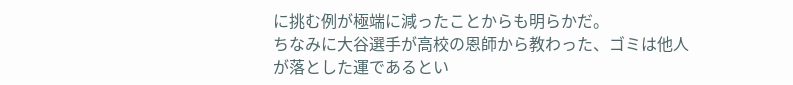に挑む例が極端に減ったことからも明らかだ。
ちなみに大谷選手が高校の恩師から教わった、ゴミは他人が落とした運であるとい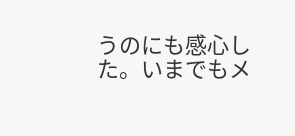うのにも感心した。いまでもメ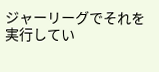ジャーリーグでそれを実行してい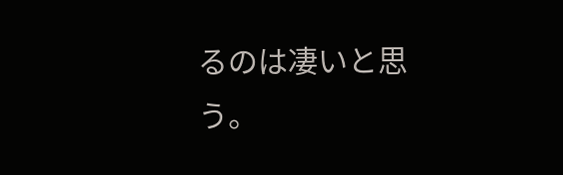るのは凄いと思う。